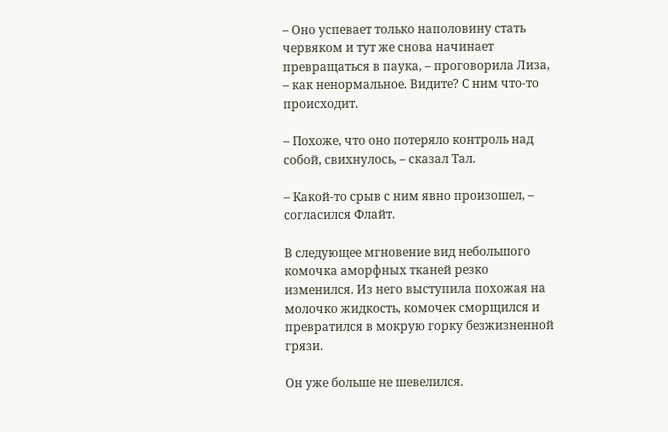– Оно успевает только наполовину стать червяком и тут же снова начинает превращаться в паука, – проговорила Лиза, – как ненормальное. Видите? С ним что-то происходит.

– Похоже, что оно потеряло контроль над собой, свихнулось, – сказал Тал.

– Какой-то срыв с ним явно произошел, – согласился Флайт.

В следующее мгновение вид небольшого комочка аморфных тканей резко изменился. Из него выступила похожая на молочко жидкость, комочек сморщился и превратился в мокрую горку безжизненной грязи.

Он уже больше не шевелился.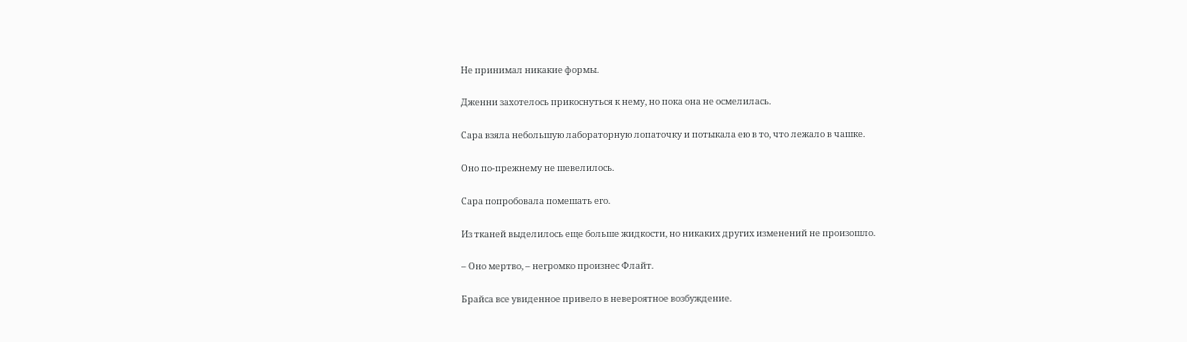Не принимал никакие формы.

Дженни захотелось прикоснуться к нему, но пока она не осмелилась.

Сара взяла небольшую лабораторную лопаточку и потыкала ею в то, что лежало в чашке.

Оно по-прежнему не шевелилось.

Сара попробовала помешать его.

Из тканей выделилось еще больше жидкости, но никаких других изменений не произошло.

– Оно мертво, – негромко произнес Флайт.

Брайса все увиденное привело в невероятное возбуждение.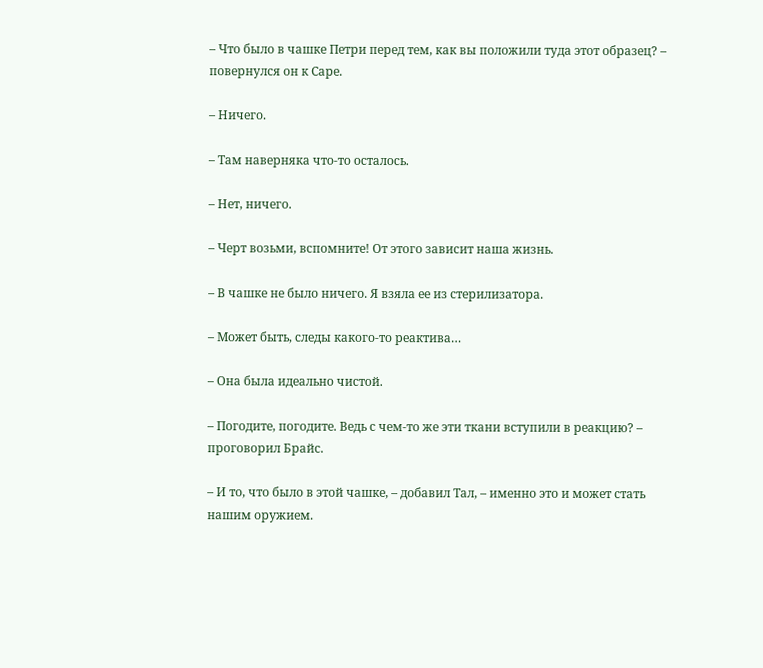– Что было в чашке Петри перед тем, как вы положили туда этот образец? – повернулся он к Саре.

– Ничего.

– Там наверняка что-то осталось.

– Нет, ничего.

– Черт возьми, вспомните! От этого зависит наша жизнь.

– В чашке не было ничего. Я взяла ее из стерилизатора.

– Может быть, следы какого-то реактива…

– Она была идеально чистой.

– Погодите, погодите. Ведь с чем-то же эти ткани вступили в реакцию? – проговорил Брайс.

– И то, что было в этой чашке, – добавил Тал, – именно это и может стать нашим оружием.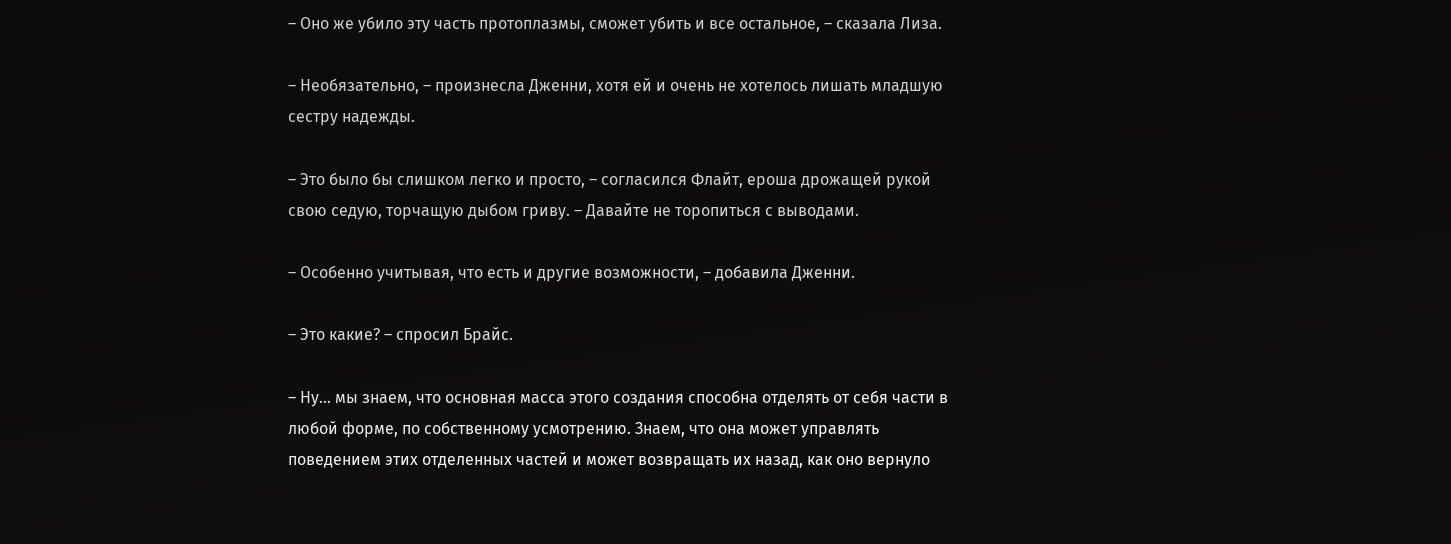– Оно же убило эту часть протоплазмы, сможет убить и все остальное, – сказала Лиза.

– Необязательно, – произнесла Дженни, хотя ей и очень не хотелось лишать младшую сестру надежды.

– Это было бы слишком легко и просто, – согласился Флайт, ероша дрожащей рукой свою седую, торчащую дыбом гриву. – Давайте не торопиться с выводами.

– Особенно учитывая, что есть и другие возможности, – добавила Дженни.

– Это какие? – спросил Брайс.

– Ну… мы знаем, что основная масса этого создания способна отделять от себя части в любой форме, по собственному усмотрению. Знаем, что она может управлять поведением этих отделенных частей и может возвращать их назад, как оно вернуло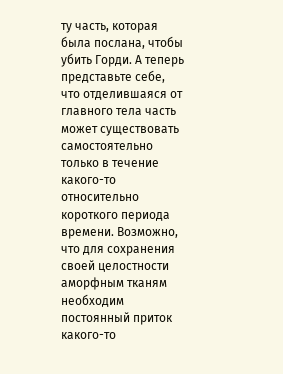ту часть, которая была послана, чтобы убить Горди. А теперь представьте себе, что отделившаяся от главного тела часть может существовать самостоятельно только в течение какого-то относительно короткого периода времени. Возможно, что для сохранения своей целостности аморфным тканям необходим постоянный приток какого-то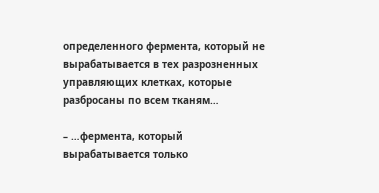определенного фермента, который не вырабатывается в тех разрозненных управляющих клетках, которые разбросаны по всем тканям…

– …фермента, который вырабатывается только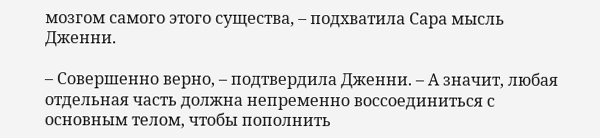мозгом самого этого существа, – подхватила Сара мысль Дженни.

– Совершенно верно, – подтвердила Дженни. – А значит, любая отдельная часть должна непременно воссоединиться с основным телом, чтобы пополнить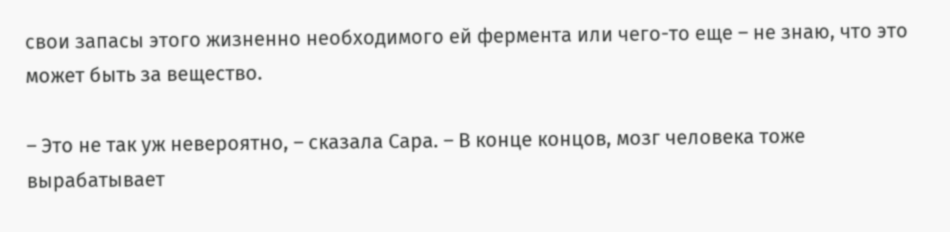свои запасы этого жизненно необходимого ей фермента или чего-то еще – не знаю, что это может быть за вещество.

– Это не так уж невероятно, – сказала Сара. – В конце концов, мозг человека тоже вырабатывает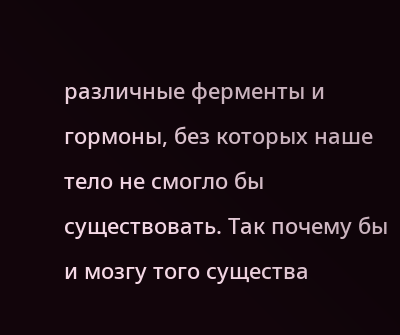различные ферменты и гормоны, без которых наше тело не смогло бы существовать. Так почему бы и мозгу того существа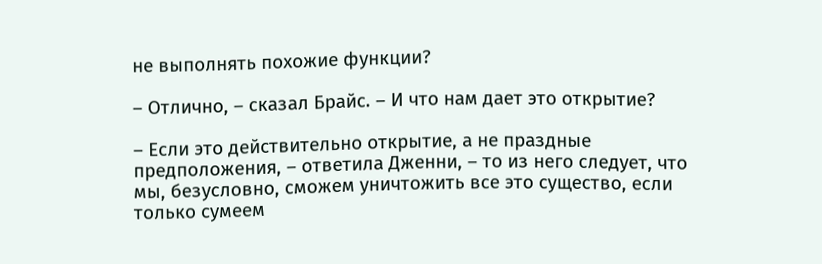не выполнять похожие функции?

– Отлично, – сказал Брайс. – И что нам дает это открытие?

– Если это действительно открытие, а не праздные предположения, – ответила Дженни, – то из него следует, что мы, безусловно, сможем уничтожить все это существо, если только сумеем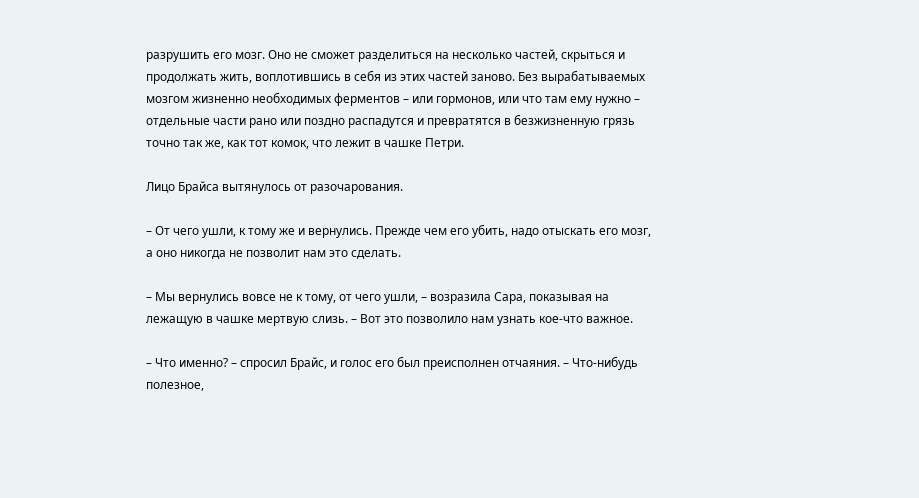разрушить его мозг. Оно не сможет разделиться на несколько частей, скрыться и продолжать жить, воплотившись в себя из этих частей заново. Без вырабатываемых мозгом жизненно необходимых ферментов – или гормонов, или что там ему нужно – отдельные части рано или поздно распадутся и превратятся в безжизненную грязь точно так же, как тот комок, что лежит в чашке Петри.

Лицо Брайса вытянулось от разочарования.

– От чего ушли, к тому же и вернулись. Прежде чем его убить, надо отыскать его мозг, а оно никогда не позволит нам это сделать.

– Мы вернулись вовсе не к тому, от чего ушли, – возразила Сара, показывая на лежащую в чашке мертвую слизь. – Вот это позволило нам узнать кое-что важное.

– Что именно? – спросил Брайс, и голос его был преисполнен отчаяния. – Что-нибудь полезное,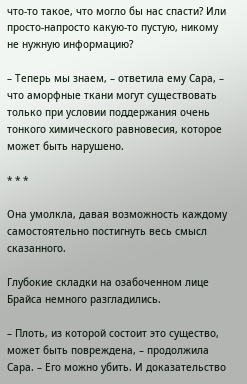что-то такое, что могло бы нас спасти? Или просто-напросто какую-то пустую, никому не нужную информацию?

– Теперь мы знаем, – ответила ему Сара, – что аморфные ткани могут существовать только при условии поддержания очень тонкого химического равновесия, которое может быть нарушено.

* * *

Она умолкла, давая возможность каждому самостоятельно постигнуть весь смысл сказанного.

Глубокие складки на озабоченном лице Брайса немного разгладились.

– Плоть, из которой состоит это существо, может быть повреждена, – продолжила Сара. – Его можно убить. И доказательство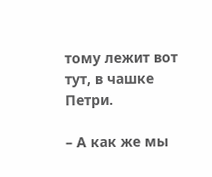тому лежит вот тут, в чашке Петри.

– А как же мы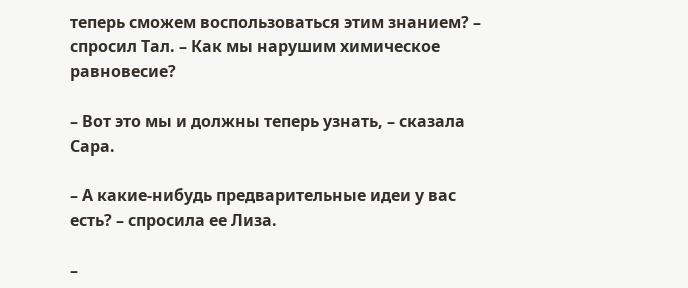теперь сможем воспользоваться этим знанием? – спросил Тал. – Как мы нарушим химическое равновесие?

– Вот это мы и должны теперь узнать, – сказала Сара.

– А какие-нибудь предварительные идеи у вас есть? – спросила ее Лиза.

–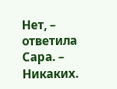Нет, – ответила Сара. – Никаких.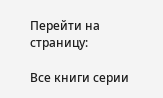Перейти на страницу:

Все книги серии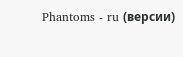Phantoms - ru (версии)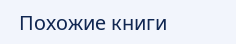Похожие книги